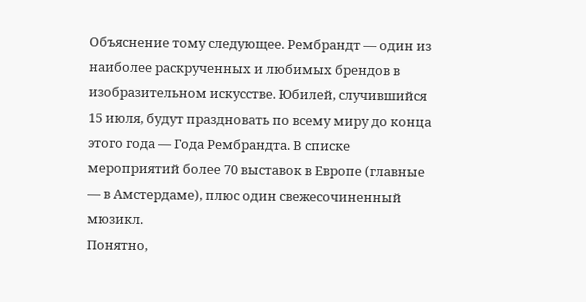Объяснение тому следующее. Рембрандт — один из наиболее раскрученных и любимых брендов в изобразительном искусстве. Юбилей, случившийся 15 июля, будут праздновать по всему миру до конца этого года — Года Рембрандта. В списке мероприятий более 70 выставок в Европе (главные — в Амстердаме), плюс один свежесочиненный мюзикл.
Понятно,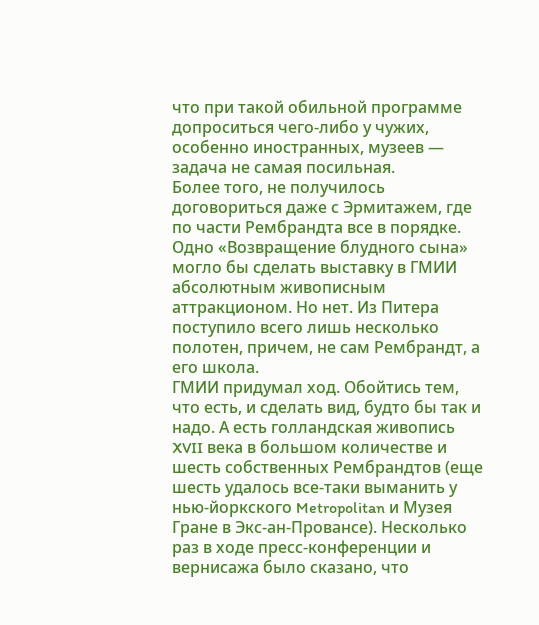что при такой обильной программе допроситься чего-либо у чужих, особенно иностранных, музеев — задача не самая посильная.
Более того, не получилось договориться даже с Эрмитажем, где по части Рембрандта все в порядке. Одно «Возвращение блудного сына» могло бы сделать выставку в ГМИИ абсолютным живописным аттракционом. Но нет. Из Питера поступило всего лишь несколько полотен, причем, не сам Рембрандт, а его школа.
ГМИИ придумал ход. Обойтись тем, что есть, и сделать вид, будто бы так и надо. А есть голландская живопись XVII века в большом количестве и шесть собственных Рембрандтов (еще шесть удалось все-таки выманить у нью-йоркского Metropolitan и Музея Гране в Экс-ан-Провансе). Несколько раз в ходе пресс-конференции и вернисажа было сказано, что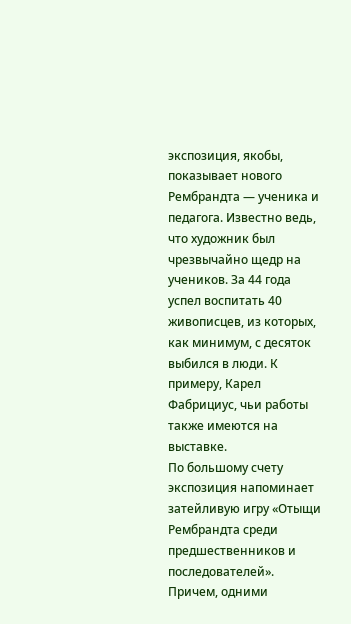экспозиция, якобы, показывает нового Рембрандта — ученика и педагога. Известно ведь, что художник был чрезвычайно щедр на учеников. За 44 года успел воспитать 40 живописцев, из которых, как минимум, с десяток выбился в люди. К примеру, Карел Фабрициус, чьи работы также имеются на выставке.
По большому счету экспозиция напоминает затейливую игру «Отыщи Рембрандта среди предшественников и последователей».
Причем, одними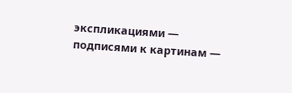экспликациями — подписями к картинам —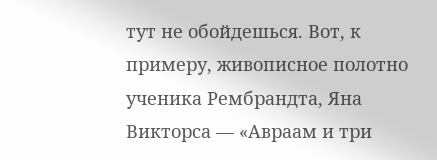тут не обойдешься. Вот, к примеру, живописное полотно ученика Рембрандта, Яна Викторса — «Авраам и три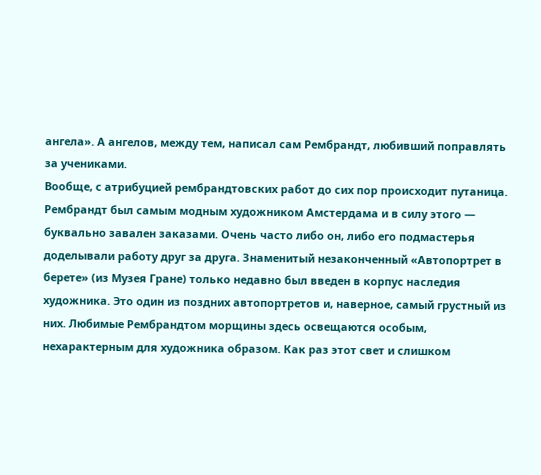ангела». А ангелов, между тем, написал сам Рембрандт, любивший поправлять за учениками.
Вообще, с атрибуцией рембрандтовских работ до сих пор происходит путаница. Рембрандт был самым модным художником Амстердама и в силу этого — буквально завален заказами. Очень часто либо он, либо его подмастерья доделывали работу друг за друга. Знаменитый незаконченный «Автопортрет в берете» (из Музея Гране) только недавно был введен в корпус наследия художника. Это один из поздних автопортретов и, наверное, самый грустный из них. Любимые Рембрандтом морщины здесь освещаются особым, нехарактерным для художника образом. Как раз этот свет и слишком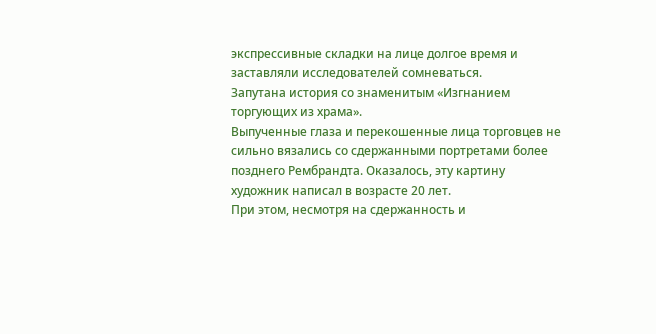экспрессивные складки на лице долгое время и заставляли исследователей сомневаться.
Запутана история со знаменитым «Изгнанием торгующих из храма».
Выпученные глаза и перекошенные лица торговцев не сильно вязались со сдержанными портретами более позднего Рембрандта. Оказалось, эту картину художник написал в возрасте 20 лет.
При этом, несмотря на сдержанность и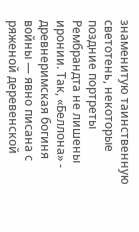знаменитую таинственную светотень, некоторые поздние портреты Рембрандта не лишены иронии. Так, «Беллона» - древнеримская богиня войны — явно писана с ряженой деревенской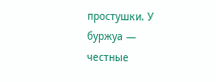простушки. У буржуа — честные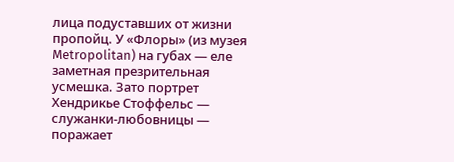лица подуставших от жизни пропойц. У «Флоры» (из музея Metropolitan) на губах — еле заметная презрительная усмешка. Зато портрет Хендрикье Стоффельс — служанки-любовницы — поражает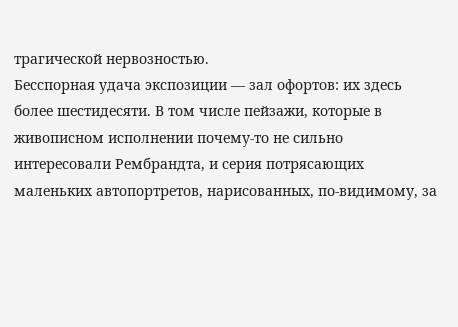трагической нервозностью.
Бесспорная удача экспозиции — зал офортов: их здесь более шестидесяти. В том числе пейзажи, которые в живописном исполнении почему-то не сильно интересовали Рембрандта, и серия потрясающих маленьких автопортретов, нарисованных, по-видимому, за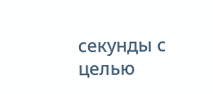секунды с целью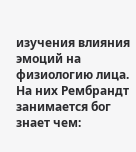изучения влияния эмоций на физиологию лица. На них Рембрандт занимается бог знает чем: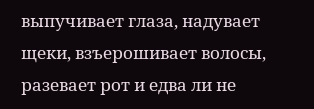выпучивает глаза, надувает щеки, взъерошивает волосы, разевает рот и едва ли не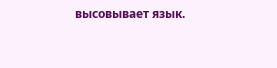высовывает язык.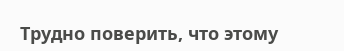Трудно поверить, что этому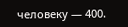человеку — 400.